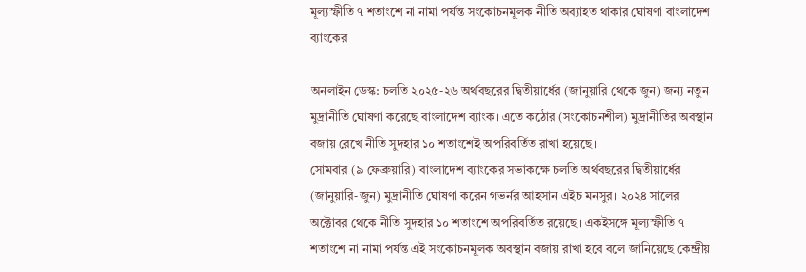মূল্যস্ফীতি ৭ শতাংশে না নামা পর্যন্ত সংকোচনমূলক নীতি অব্যাহত থাকার ঘোষণা বাংলাদেশ ব্যাংকের

অনলাইন ডেস্ক: চলতি ২০২৫-২৬ অর্থবছরের দ্বিতীয়ার্ধের (জানুয়ারি থেকে জুন) জন্য নতুন মুদ্রানীতি ঘোষণা করেছে বাংলাদেশ ব্যাংক। এতে কঠোর (সংকোচনশীল) মুদ্রানীতির অবস্থান বজায় রেখে নীতি সুদহার ১০ শতাংশেই অপরিবর্তিত রাখা হয়েছে।
সোমবার (৯ ফেব্রুয়ারি) বাংলাদেশ ব্যাংকের সভাকক্ষে চলতি অর্থবছরের দ্বিতীয়ার্ধের (জানুয়ারি-জুন) মুদ্রানীতি ঘোষণা করেন গভর্নর আহসান এইচ মনসুর। ২০২৪ সালের অক্টোবর থেকে নীতি সুদহার ১০ শতাংশে অপরিবর্তিত রয়েছে। একইসঙ্গে মূল্যস্ফীতি ৭ শতাংশে না নামা পর্যন্ত এই সংকোচনমূলক অবস্থান বজায় রাখা হবে বলে জানিয়েছে কেন্দ্রীয়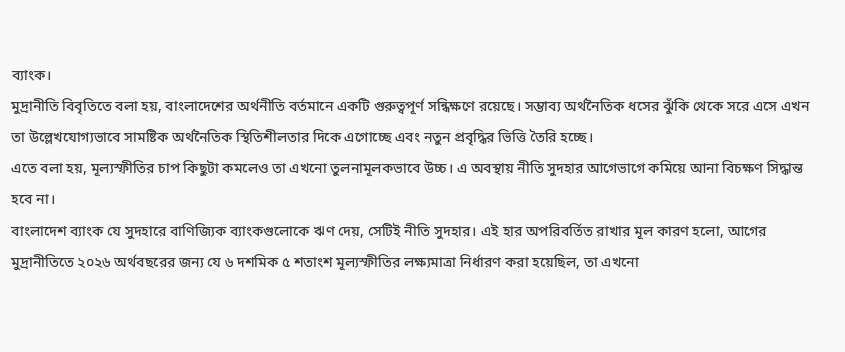ব্যাংক।
মুদ্রানীতি বিবৃতিতে বলা হয়, বাংলাদেশের অর্থনীতি বর্তমানে একটি গুরুত্বপূর্ণ সন্ধিক্ষণে রয়েছে। সম্ভাব্য অর্থনৈতিক ধসের ঝুঁকি থেকে সরে এসে এখন তা উল্লেখযোগ্যভাবে সামষ্টিক অর্থনৈতিক স্থিতিশীলতার দিকে এগোচ্ছে এবং নতুন প্রবৃদ্ধির ভিত্তি তৈরি হচ্ছে।
এতে বলা হয়, মূল্যস্ফীতির চাপ কিছুটা কমলেও তা এখনো তুলনামূলকভাবে উচ্চ। এ অবস্থায় নীতি সুদহার আগেভাগে কমিয়ে আনা বিচক্ষণ সিদ্ধান্ত হবে না।
বাংলাদেশ ব্যাংক যে সুদহারে বাণিজ্যিক ব্যাংকগুলোকে ঋণ দেয়, সেটিই নীতি সুদহার। এই হার অপরিবর্তিত রাখার মূল কারণ হলো, আগের মুদ্রানীতিতে ২০২৬ অর্থবছরের জন্য যে ৬ দশমিক ৫ শতাংশ মূল্যস্ফীতির লক্ষ্যমাত্রা নির্ধারণ করা হয়েছিল, তা এখনো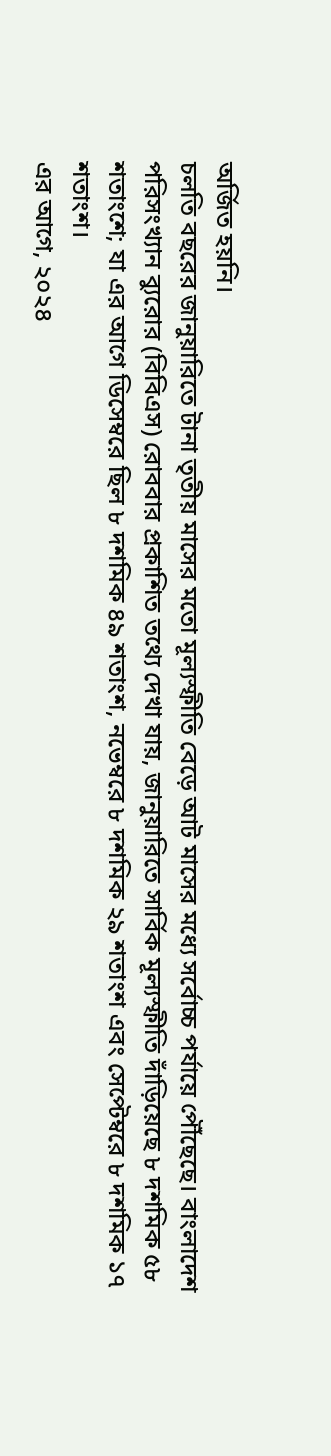অর্জিত হয়নি।
চলতি বছরের জানুয়ারিতে টানা তৃতীয় মাসের মতো মূল্যস্ফীতি বেড়ে আট মাসের মধ্যে সর্বোচ্চ পর্যায়ে পৌঁছেছে। বাংলাদেশ পরিসংখ্যান ব্যুরোর (বিবিএস) রোববার প্রকাশিত তথ্যে দেখা যায়, জানুয়ারিতে সার্বিক মূল্যস্ফীতি দাঁড়িয়েছে ৮ দশমিক ৫৮ শতাংশে; যা এর আগে ডিসেম্বরে ছিল ৮ দশমিক ৪৯ শতাংশ, নভেম্বরে ৮ দশমিক ২৯ শতাংশ এবং সেপ্টেম্বরে ৮ দশমিক ১৭ শতাংশ।
এর আগে, ২০২৪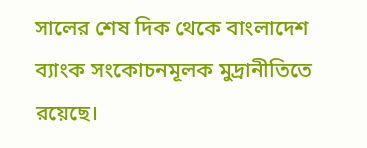সালের শেষ দিক থেকে বাংলাদেশ ব্যাংক সংকোচনমূলক মুদ্রানীতিতে রয়েছে।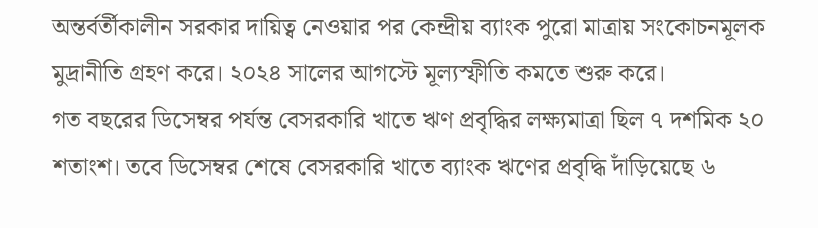অন্তর্বর্তীকালীন সরকার দায়িত্ব নেওয়ার পর কেন্দ্রীয় ব্যাংক পুরো মাত্রায় সংকোচনমূলক মুদ্রানীতি গ্রহণ করে। ২০২৪ সালের আগস্টে মূল্যস্ফীতি কমতে শুরু করে।
গত বছরের ডিসেম্বর পর্যন্ত বেসরকারি খাতে ঋণ প্রবৃদ্ধির লক্ষ্যমাত্রা ছিল ৭ দশমিক ২০ শতাংশ। তবে ডিসেম্বর শেষে বেসরকারি খাতে ব্যাংক ঋণের প্রবৃদ্ধি দাঁড়িয়েছে ৬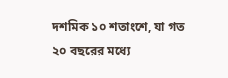দশমিক ১০ শতাংশে, যা গত ২০ বছরের মধ্যে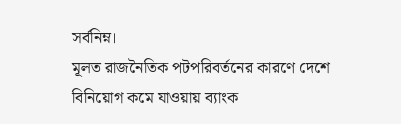সর্বনিম্ন।
মূলত রাজনৈতিক পটপরিবর্তনের কারণে দেশে বিনিয়োগ কমে যাওয়ায় ব্যাংক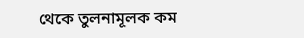থেকে তুলনামূলক কম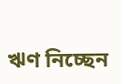ঋণ নিচ্ছেন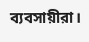ব্যবসায়ীরা।